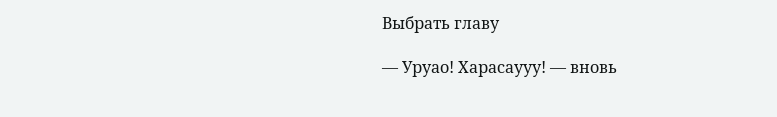Выбрать главу

— Уруао! Харасаууу! — вновь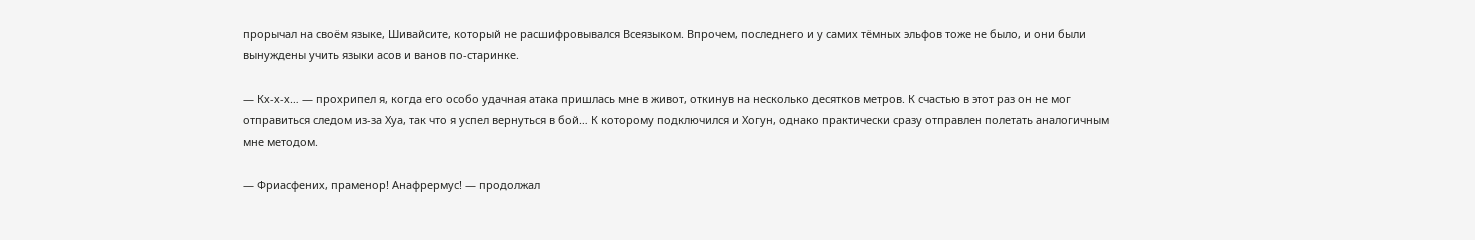прорычал на своём языке, Шивайсите, который не расшифровывался Всеязыком. Впрочем, последнего и у самих тёмных эльфов тоже не было, и они были вынуждены учить языки асов и ванов по-старинке.

— Кх-х-х… — прохрипел я, когда его особо удачная атака пришлась мне в живот, откинув на несколько десятков метров. К счастью в этот раз он не мог отправиться следом из-за Хуа, так что я успел вернуться в бой… К которому подключился и Хогун, однако практически сразу отправлен полетать аналогичным мне методом.

— Фриасфених, праменор! Анафрермус! — продолжал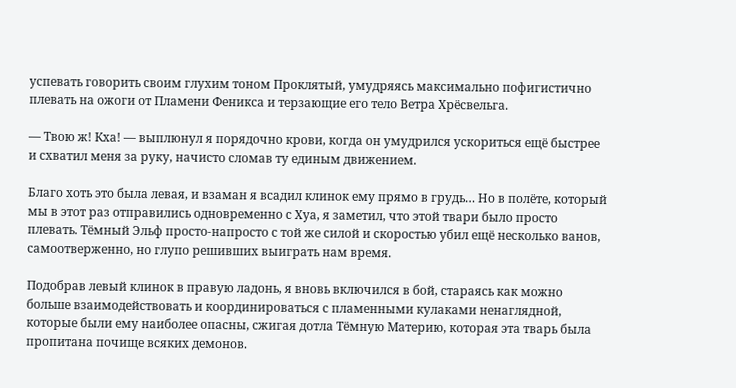успевать говорить своим глухим тоном Проклятый, умудряясь максимально пофигистично плевать на ожоги от Пламени Феникса и терзающие его тело Ветра Хрёсвельга.

— Твою ж! Кха! — выплюнул я порядочно крови, когда он умудрился ускориться ещё быстрее и схватил меня за руку, начисто сломав ту единым движением.

Благо хоть это была левая, и взаман я всадил клинок ему прямо в грудь… Но в полёте, который мы в этот раз отправились одновременно с Хуа, я заметил, что этой твари было просто плевать. Тёмный Эльф просто-напросто с той же силой и скоростью убил ещё несколько ванов, самоотверженно, но глупо решивших выиграть нам время.

Подобрав левый клинок в правую ладонь, я вновь включился в бой, стараясь как можно больше взаимодействовать и координироваться с пламенными кулаками ненаглядной, которые были ему наиболее опасны, сжигая дотла Тёмную Материю, которая эта тварь была пропитана почище всяких демонов.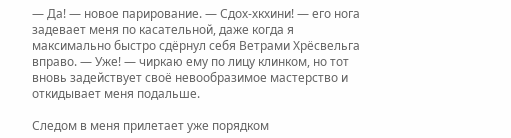— Да! — новое парирование. — Сдох-хкхини! — его нога задевает меня по касательной, даже когда я максимально быстро сдёрнул себя Ветрами Хрёсвельга вправо. — Уже! — чиркаю ему по лицу клинком, но тот вновь задействует своё невообразимое мастерство и откидывает меня подальше.

Следом в меня прилетает уже порядком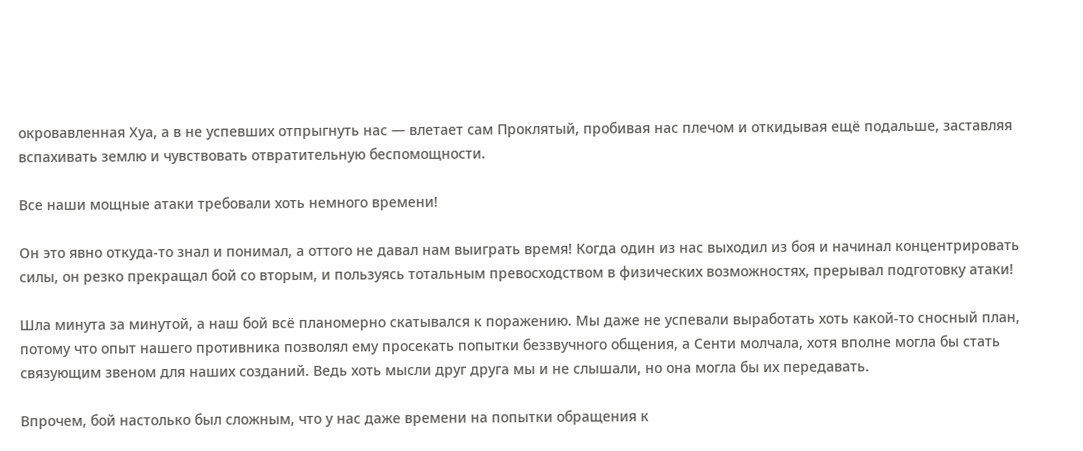окровавленная Хуа, а в не успевших отпрыгнуть нас — влетает сам Проклятый, пробивая нас плечом и откидывая ещё подальше, заставляя вспахивать землю и чувствовать отвратительную беспомощности.

Все наши мощные атаки требовали хоть немного времени!

Он это явно откуда-то знал и понимал, а оттого не давал нам выиграть время! Когда один из нас выходил из боя и начинал концентрировать силы, он резко прекращал бой со вторым, и пользуясь тотальным превосходством в физических возможностях, прерывал подготовку атаки!

Шла минута за минутой, а наш бой всё планомерно скатывался к поражению. Мы даже не успевали выработать хоть какой-то сносный план, потому что опыт нашего противника позволял ему просекать попытки беззвучного общения, а Сенти молчала, хотя вполне могла бы стать связующим звеном для наших созданий. Ведь хоть мысли друг друга мы и не слышали, но она могла бы их передавать.

Впрочем, бой настолько был сложным, что у нас даже времени на попытки обращения к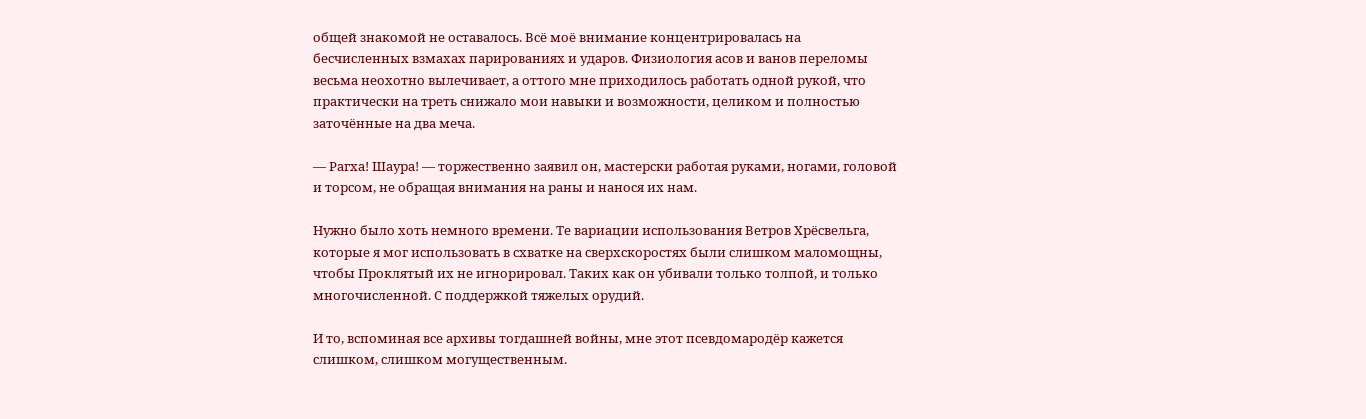общей знакомой не оставалось. Всё моё внимание концентрировалась на бесчисленных взмахах парированиях и ударов. Физиология асов и ванов переломы весьма неохотно вылечивает, а оттого мне приходилось работать одной рукой, что практически на треть снижало мои навыки и возможности, целиком и полностью заточённые на два меча.

— Рагха! Шаура! — торжественно заявил он, мастерски работая руками, ногами, головой и торсом, не обращая внимания на раны и нанося их нам.

Нужно было хоть немного времени. Те вариации использования Ветров Хрёсвельга, которые я мог использовать в схватке на сверхскоростях были слишком маломощны, чтобы Проклятый их не игнорировал. Таких как он убивали только толпой, и только многочисленной. С поддержкой тяжелых орудий.

И то, вспоминая все архивы тогдашней войны, мне этот псевдомародёр кажется слишком, слишком могущественным.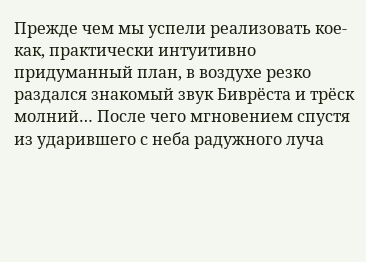Прежде чем мы успели реализовать кое-как, практически интуитивно придуманный план, в воздухе резко раздался знакомый звук Биврёста и трёск молний… После чего мгновением спустя из ударившего с неба радужного луча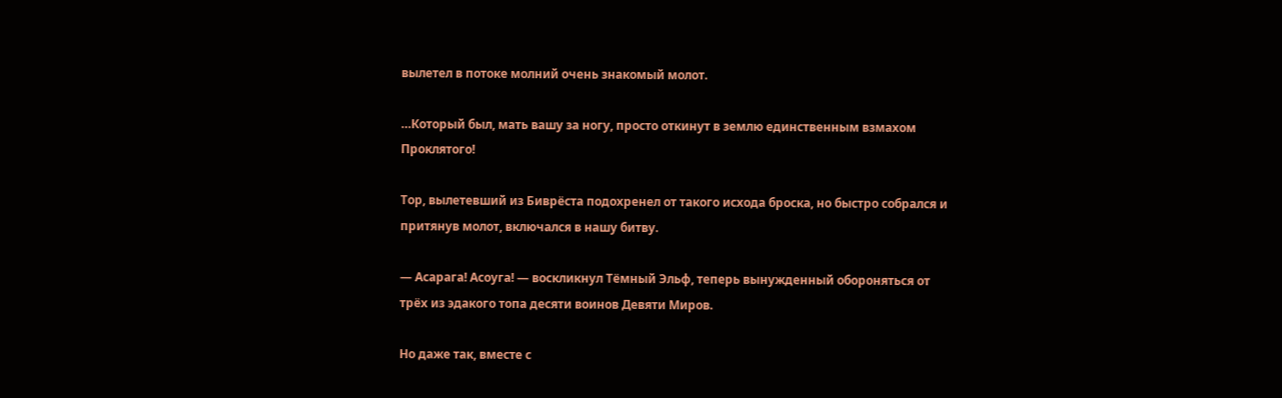вылетел в потоке молний очень знакомый молот.

…Который был, мать вашу за ногу, просто откинут в землю единственным взмахом Проклятого!

Тор, вылетевший из Биврёста подохренел от такого исхода броска, но быстро собрался и притянув молот, включался в нашу битву.

— Асарага! Асоуга! — воскликнул Тёмный Эльф, теперь вынужденный обороняться от трёх из эдакого топа десяти воинов Девяти Миров.

Но даже так, вместе с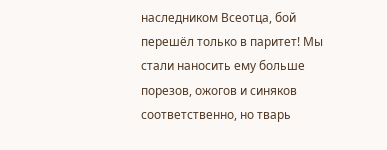наследником Всеотца, бой перешёл только в паритет! Мы стали наносить ему больше порезов, ожогов и синяков соответственно, но тварь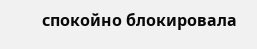спокойно блокировала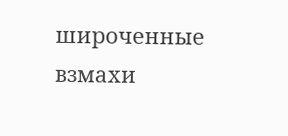широченные взмахи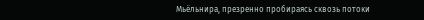Мьёльнира, презренно пробираясь сквозь потоки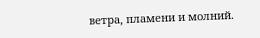ветра, пламени и молний.